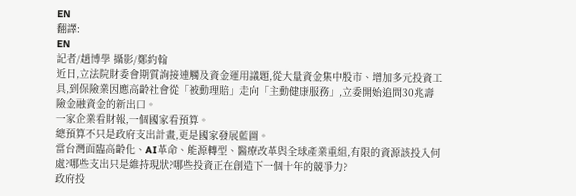EN
翻譯:
EN
記者/趙博學 攝影/鄭約翰
近日,立法院財委會期質詢接連觸及資金運用議題,從大量資金集中股市、增加多元投資工具,到保險業因應高齡社會從「被動理賠」走向「主動健康服務」,立委開始追問30兆壽險金融資金的新出口。
一家企業看財報,一個國家看預算。
總預算不只是政府支出計畫,更是國家發展藍圖。
當台灣面臨高齡化、AI革命、能源轉型、醫療改革與全球產業重組,有限的資源該投入何處?哪些支出只是維持現狀?哪些投資正在創造下一個十年的競爭力?
政府投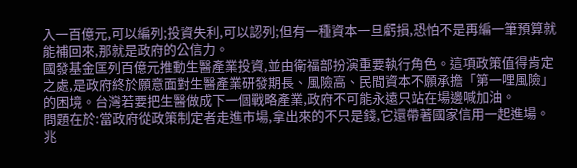入一百億元,可以編列;投資失利,可以認列;但有一種資本一旦虧損,恐怕不是再編一筆預算就能補回來,那就是政府的公信力。
國發基金匡列百億元推動生醫產業投資,並由衛福部扮演重要執行角色。這項政策值得肯定之處,是政府終於願意面對生醫產業研發期長、風險高、民間資本不願承擔「第一哩風險」的困境。台灣若要把生醫做成下一個戰略產業,政府不可能永遠只站在場邊喊加油。
問題在於:當政府從政策制定者走進市場,拿出來的不只是錢,它還帶著國家信用一起進場。
兆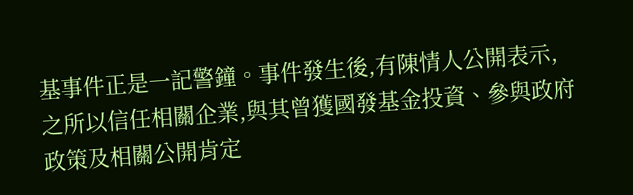基事件正是一記警鐘。事件發生後,有陳情人公開表示,之所以信任相關企業,與其曾獲國發基金投資、參與政府政策及相關公開肯定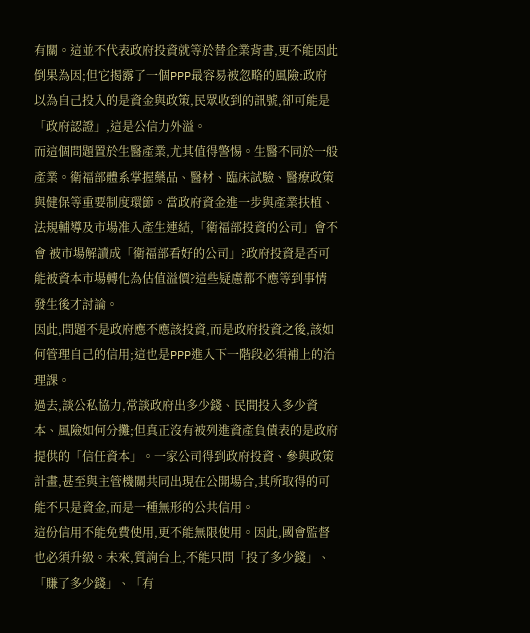有關。這並不代表政府投資就等於替企業背書,更不能因此倒果為因;但它揭露了一個PPP最容易被忽略的風險:政府以為自己投入的是資金與政策,民眾收到的訊號,卻可能是「政府認證」,這是公信力外溢。
而這個問題置於生醫產業,尤其值得警惕。生醫不同於一般產業。衛福部體系掌握藥品、醫材、臨床試驗、醫療政策與健保等重要制度環節。當政府資金進一步與產業扶植、法規輔導及市場准入產生連結,「衛福部投資的公司」會不會 被市場解讀成「衛福部看好的公司」?政府投資是否可能被資本市場轉化為估值溢價?這些疑慮都不應等到事情發生後才討論。
因此,問題不是政府應不應該投資,而是政府投資之後,該如何管理自己的信用;這也是PPP進入下一階段必須補上的治理課。
過去,談公私協力,常談政府出多少錢、民間投入多少資本、風險如何分攤;但真正沒有被列進資產負債表的是政府提供的「信任資本」。一家公司得到政府投資、參與政策計畫,甚至與主管機關共同出現在公開場合,其所取得的可能不只是資金,而是一種無形的公共信用。
這份信用不能免費使用,更不能無限使用。因此,國會監督也必須升級。未來,質詢台上,不能只問「投了多少錢」、「賺了多少錢」、「有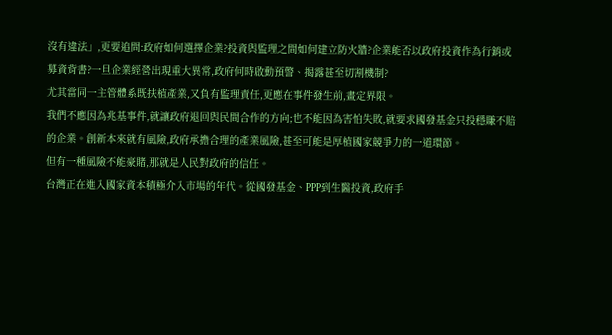沒有違法」,更要追問:政府如何選擇企業?投資與監理之間如何建立防火牆?企業能否以政府投資作為行銷或募資背書?一旦企業經營出現重大異常,政府何時啟動預警、揭露甚至切割機制?
尤其當同一主管體系既扶植產業,又負有監理責任,更應在事件發生前,畫定界限。
我們不應因為兆基事件,就讓政府退回與民間合作的方向;也不能因為害怕失敗,就要求國發基金只投穩賺不賠的企業。創新本來就有風險,政府承擔合理的產業風險,甚至可能是厚植國家競爭力的一道環節。
但有一種風險不能豪賭,那就是人民對政府的信任。
台灣正在進入國家資本積極介入市場的年代。從國發基金、PPP到生醫投資,政府手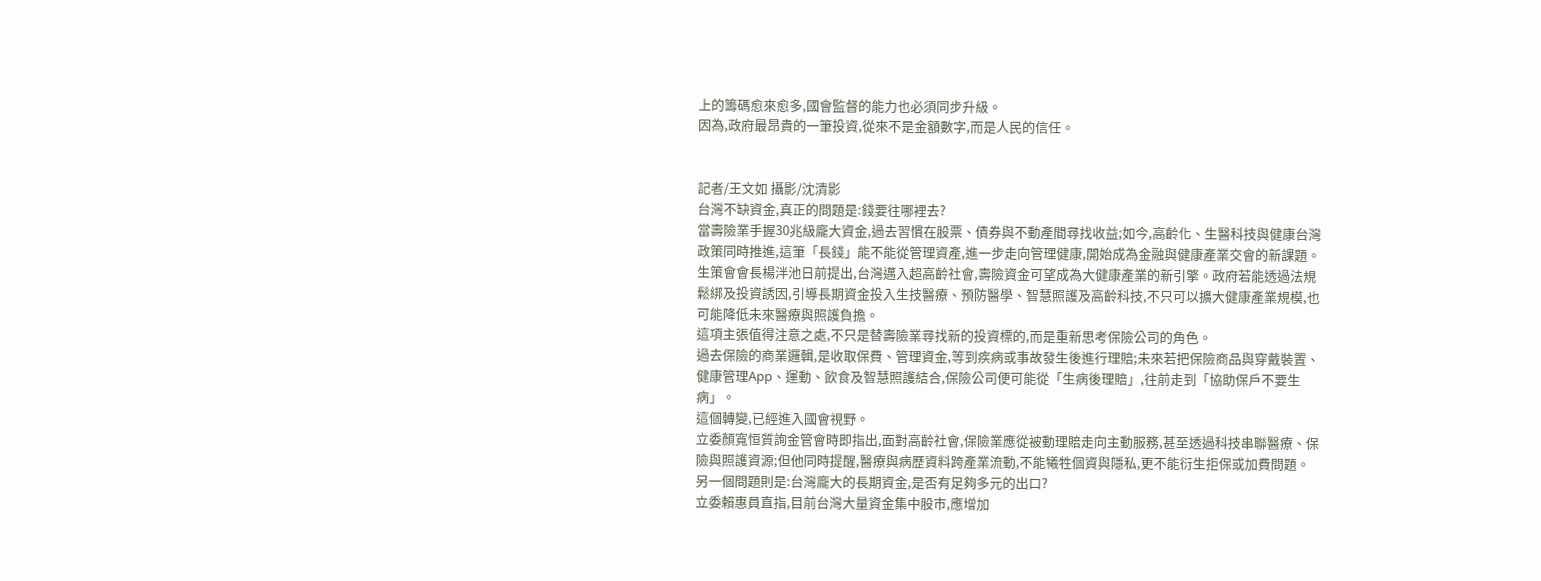上的籌碼愈來愈多,國會監督的能力也必須同步升級。
因為,政府最昂貴的一筆投資,從來不是金額數字,而是人民的信任。


記者/王文如 攝影/沈清影
台灣不缺資金,真正的問題是:錢要往哪裡去?
當壽險業手握30兆級龐大資金,過去習慣在股票、債券與不動產間尋找收益;如今,高齡化、生醫科技與健康台灣政策同時推進,這筆「長錢」能不能從管理資產,進一步走向管理健康,開始成為金融與健康產業交會的新課題。
生策會會長楊泮池日前提出,台灣邁入超高齡社會,壽險資金可望成為大健康產業的新引擎。政府若能透過法規鬆綁及投資誘因,引導長期資金投入生技醫療、預防醫學、智慧照護及高齡科技,不只可以擴大健康產業規模,也可能降低未來醫療與照護負擔。
這項主張值得注意之處,不只是替壽險業尋找新的投資標的,而是重新思考保險公司的角色。
過去保險的商業邏輯,是收取保費、管理資金,等到疾病或事故發生後進行理賠;未來若把保險商品與穿戴裝置、健康管理App、運動、飲食及智慧照護結合,保險公司便可能從「生病後理賠」,往前走到「協助保戶不要生病」。
這個轉變,已經進入國會視野。
立委顏寬恒質詢金管會時即指出,面對高齡社會,保險業應從被動理賠走向主動服務,甚至透過科技串聯醫療、保險與照護資源;但他同時提醒,醫療與病歷資料跨產業流動,不能犧牲個資與隱私,更不能衍生拒保或加費問題。
另一個問題則是:台灣龐大的長期資金,是否有足夠多元的出口?
立委賴惠員直指,目前台灣大量資金集中股市,應增加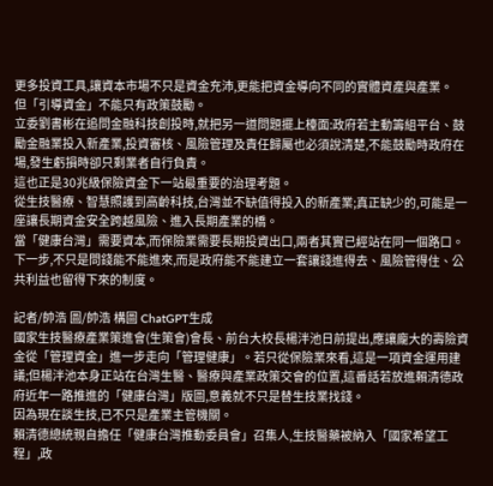更多投資工具,讓資本市場不只是資金充沛,更能把資金導向不同的實體資產與產業。
但「引導資金」不能只有政策鼓勵。
立委劉書彬在追問金融科技創投時,就把另一道問題擺上檯面:政府若主動籌組平台、鼓勵金融業投入新產業,投資審核、風險管理及責任歸屬也必須說清楚,不能鼓勵時政府在場,發生虧損時卻只剩業者自行負責。
這也正是30兆級保險資金下一站最重要的治理考題。
從生技醫療、智慧照護到高齡科技,台灣並不缺值得投入的新產業;真正缺少的,可能是一座讓長期資金安全跨越風險、進入長期產業的橋。
當「健康台灣」需要資本,而保險業需要長期投資出口,兩者其實已經站在同一個路口。下一步,不只是問錢能不能進來,而是政府能不能建立一套讓錢進得去、風險管得住、公共利益也留得下來的制度。

記者/帥浩 圖/帥浩 構圖 ChatGPT生成
國家生技醫療產業策進會(生策會)會長、前台大校長楊泮池日前提出,應讓龐大的壽險資金從「管理資金」進一步走向「管理健康」。若只從保險業來看,這是一項資金運用建議;但楊泮池本身正站在台灣生醫、醫療與產業政策交會的位置,這番話若放進賴清德政府近年一路推進的「健康台灣」版圖,意義就不只是替生技業找錢。
因為現在談生技,已不只是產業主管機關。
賴清德總統親自擔任「健康台灣推動委員會」召集人,生技醫藥被納入「國家希望工程」,政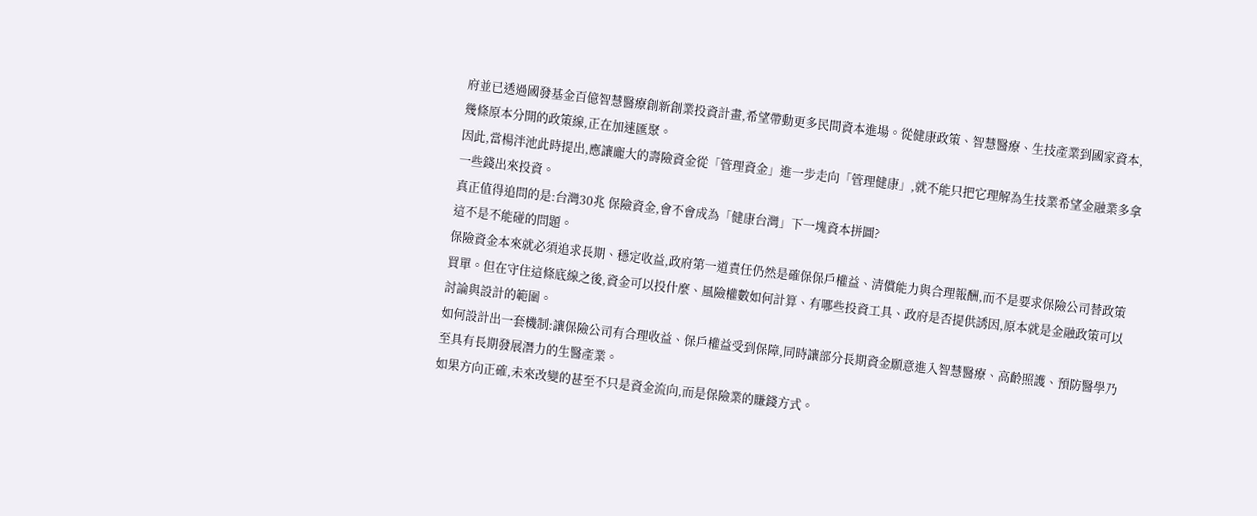府並已透過國發基金百億智慧醫療創新創業投資計畫,希望帶動更多民間資本進場。從健康政策、智慧醫療、生技產業到國家資本,幾條原本分開的政策線,正在加速匯聚。
因此,當楊泮池此時提出,應讓龐大的壽險資金從「管理資金」進一步走向「管理健康」,就不能只把它理解為生技業希望金融業多拿一些錢出來投資。
真正值得追問的是:台灣30兆 保險資金,會不會成為「健康台灣」下一塊資本拼圖?
這不是不能碰的問題。
保險資金本來就必須追求長期、穩定收益,政府第一道責任仍然是確保保戶權益、清償能力與合理報酬,而不是要求保險公司替政策買單。但在守住這條底線之後,資金可以投什麼、風險權數如何計算、有哪些投資工具、政府是否提供誘因,原本就是金融政策可以討論與設計的範圍。
如何設計出一套機制:讓保險公司有合理收益、保戶權益受到保障,同時讓部分長期資金願意進入智慧醫療、高齡照護、預防醫學乃至具有長期發展潛力的生醫產業。
如果方向正確,未來改變的甚至不只是資金流向,而是保險業的賺錢方式。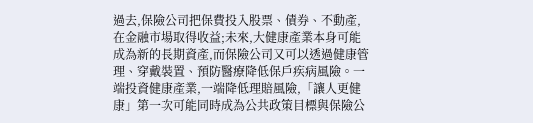過去,保險公司把保費投入股票、債券、不動產,在金融市場取得收益;未來,大健康產業本身可能成為新的長期資產,而保險公司又可以透過健康管理、穿戴裝置、預防醫療降低保戶疾病風險。一端投資健康產業,一端降低理賠風險,「讓人更健康」第一次可能同時成為公共政策目標與保險公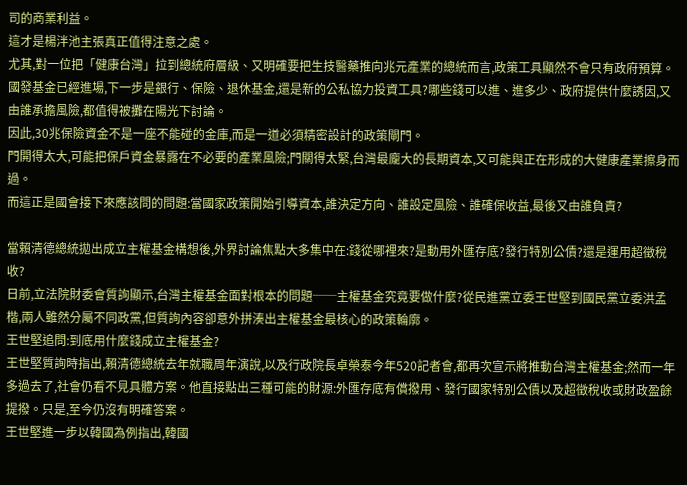司的商業利益。
這才是楊泮池主張真正值得注意之處。
尤其,對一位把「健康台灣」拉到總統府層級、又明確要把生技醫藥推向兆元產業的總統而言,政策工具顯然不會只有政府預算。
國發基金已經進場,下一步是銀行、保險、退休基金,還是新的公私協力投資工具?哪些錢可以進、進多少、政府提供什麼誘因,又由誰承擔風險,都值得被攤在陽光下討論。
因此,30兆保險資金不是一座不能碰的金庫,而是一道必須精密設計的政策閘門。
門開得太大,可能把保戶資金暴露在不必要的產業風險;門關得太緊,台灣最龐大的長期資本,又可能與正在形成的大健康產業擦身而過。
而這正是國會接下來應該問的問題:當國家政策開始引導資本,誰決定方向、誰設定風險、誰確保收益,最後又由誰負責?

當賴清德總統拋出成立主權基金構想後,外界討論焦點大多集中在:錢從哪裡來?是動用外匯存底?發行特別公債?還是運用超徵稅收?
日前,立法院財委會質詢顯示,台灣主權基金面對根本的問題──主權基金究竟要做什麼?從民進黨立委王世堅到國民黨立委洪孟楷,兩人雖然分屬不同政黨,但質詢內容卻意外拼湊出主權基金最核心的政策輪廓。
王世堅追問:到底用什麼錢成立主權基金?
王世堅質詢時指出,賴清德總統去年就職周年演說,以及行政院長卓榮泰今年520記者會,都再次宣示將推動台灣主權基金;然而一年多過去了,社會仍看不見具體方案。他直接點出三種可能的財源:外匯存底有償撥用、發行國家特別公債以及超徵稅收或財政盈餘提撥。只是,至今仍沒有明確答案。
王世堅進一步以韓國為例指出,韓國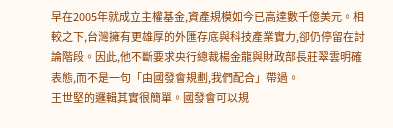早在2005年就成立主權基金,資產規模如今已高達數千億美元。相較之下,台灣擁有更雄厚的外匯存底與科技產業實力,卻仍停留在討論階段。因此,他不斷要求央行總裁楊金龍與財政部長莊翠雲明確表態,而不是一句「由國發會規劃,我們配合」帶過。
王世堅的邏輯其實很簡單。國發會可以規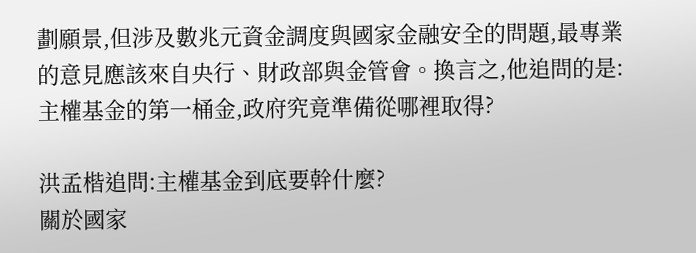劃願景,但涉及數兆元資金調度與國家金融安全的問題,最專業的意見應該來自央行、財政部與金管會。換言之,他追問的是:主權基金的第一桶金,政府究竟準備從哪裡取得?

洪孟楷追問:主權基金到底要幹什麼?
關於國家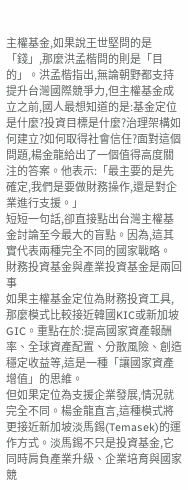主權基金,如果說王世堅問的是「錢」,那麼洪孟楷問的則是「目的」。洪孟楷指出,無論朝野都支持提升台灣國際競爭力,但主權基金成立之前,國人最想知道的是:基金定位是什麼?投資目標是什麼?治理架構如何建立?如何取得社會信任?面對這個問題,楊金龍給出了一個值得高度關注的答案。他表示:「最主要的是先確定,我們是要做財務操作,還是對企業進行支援。」
短短一句話,卻直接點出台灣主權基金討論至今最大的盲點。因為,這其實代表兩種完全不同的國家戰略。
財務投資基金與產業投資基金是兩回事
如果主權基金定位為財務投資工具,那麼模式比較接近韓國KIC或新加坡GIC。重點在於:提高國家資產報酬率、全球資產配置、分散風險、創造穩定收益等,這是一種「讓國家資產增值」的思維。
但如果定位為支援企業發展,情況就完全不同。楊金龍直言,這種模式將更接近新加坡淡馬錫(Temasek)的運作方式。淡馬錫不只是投資基金,它同時肩負產業升級、企業培育與國家競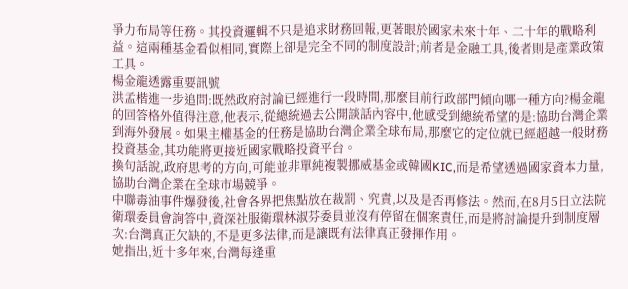爭力布局等任務。其投資邏輯不只是追求財務回報,更著眼於國家未來十年、二十年的戰略利益。這兩種基金看似相同,實際上卻是完全不同的制度設計;前者是金融工具,後者則是產業政策工具。
楊金龍透露重要訊號
洪孟楷進一步追問:既然政府討論已經進行一段時間,那麼目前行政部門傾向哪一種方向?楊金龍的回答格外值得注意,他表示,從總統過去公開談話內容中,他感受到總統希望的是:協助台灣企業到海外發展。如果主權基金的任務是協助台灣企業全球布局,那麼它的定位就已經超越一般財務投資基金,其功能將更接近國家戰略投資平台。
換句話說,政府思考的方向,可能並非單純複製挪威基金或韓國KIC,而是希望透過國家資本力量,協助台灣企業在全球市場競爭。
中聯毒油事件爆發後,社會各界把焦點放在裁罰、究責,以及是否再修法。然而,在8月5日立法院衛環委員會詢答中,資深社服衛環林淑芬委員並沒有停留在個案責任,而是將討論提升到制度層次:台灣真正欠缺的,不是更多法律,而是讓既有法律真正發揮作用。
她指出,近十多年來,台灣每逢重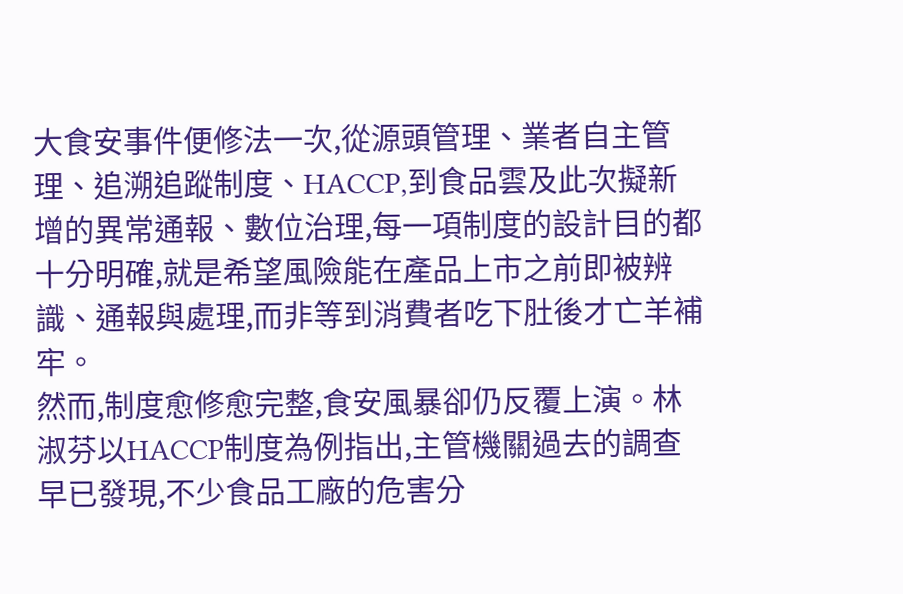大食安事件便修法一次,從源頭管理、業者自主管理、追溯追蹤制度、HACCP,到食品雲及此次擬新增的異常通報、數位治理,每一項制度的設計目的都十分明確,就是希望風險能在產品上市之前即被辨識、通報與處理,而非等到消費者吃下肚後才亡羊補牢。
然而,制度愈修愈完整,食安風暴卻仍反覆上演。林淑芬以HACCP制度為例指出,主管機關過去的調查早已發現,不少食品工廠的危害分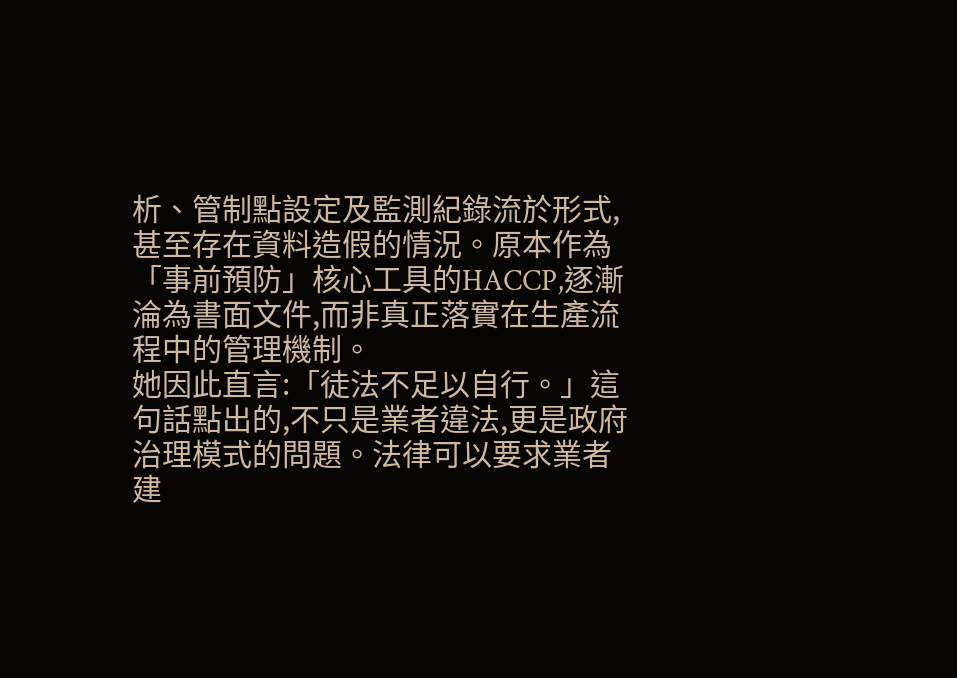析、管制點設定及監測紀錄流於形式,甚至存在資料造假的情況。原本作為「事前預防」核心工具的HACCP,逐漸淪為書面文件,而非真正落實在生產流程中的管理機制。
她因此直言:「徒法不足以自行。」這句話點出的,不只是業者違法,更是政府治理模式的問題。法律可以要求業者建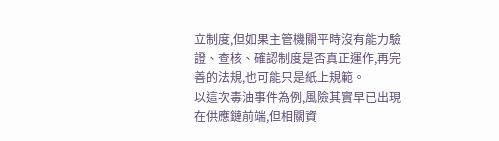立制度,但如果主管機關平時沒有能力驗證、查核、確認制度是否真正運作,再完善的法規,也可能只是紙上規範。
以這次毒油事件為例,風險其實早已出現在供應鏈前端,但相關資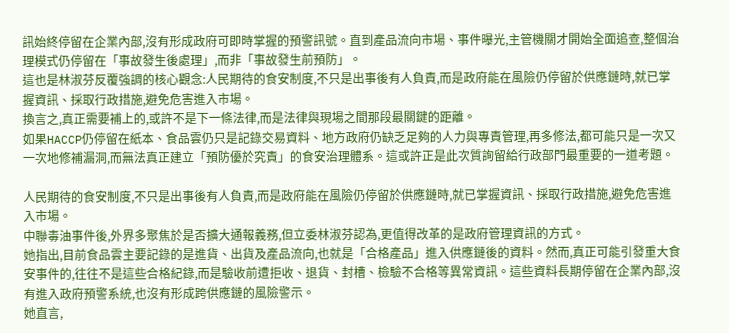訊始終停留在企業內部,沒有形成政府可即時掌握的預警訊號。直到產品流向市場、事件曝光,主管機關才開始全面追查,整個治理模式仍停留在「事故發生後處理」,而非「事故發生前預防」。
這也是林淑芬反覆強調的核心觀念:人民期待的食安制度,不只是出事後有人負責,而是政府能在風險仍停留於供應鏈時,就已掌握資訊、採取行政措施,避免危害進入市場。
換言之,真正需要補上的,或許不是下一條法律,而是法律與現場之間那段最關鍵的距離。
如果HACCP仍停留在紙本、食品雲仍只是記錄交易資料、地方政府仍缺乏足夠的人力與專責管理,再多修法,都可能只是一次又一次地修補漏洞,而無法真正建立「預防優於究責」的食安治理體系。這或許正是此次質詢留給行政部門最重要的一道考題。

人民期待的食安制度,不只是出事後有人負責,而是政府能在風險仍停留於供應鏈時,就已掌握資訊、採取行政措施,避免危害進入市場。
中聯毒油事件後,外界多聚焦於是否擴大通報義務,但立委林淑芬認為,更值得改革的是政府管理資訊的方式。
她指出,目前食品雲主要記錄的是進貨、出貨及產品流向,也就是「合格產品」進入供應鏈後的資料。然而,真正可能引發重大食安事件的,往往不是這些合格紀錄,而是驗收前遭拒收、退貨、封槽、檢驗不合格等異常資訊。這些資料長期停留在企業內部,沒有進入政府預警系統,也沒有形成跨供應鏈的風險警示。
她直言,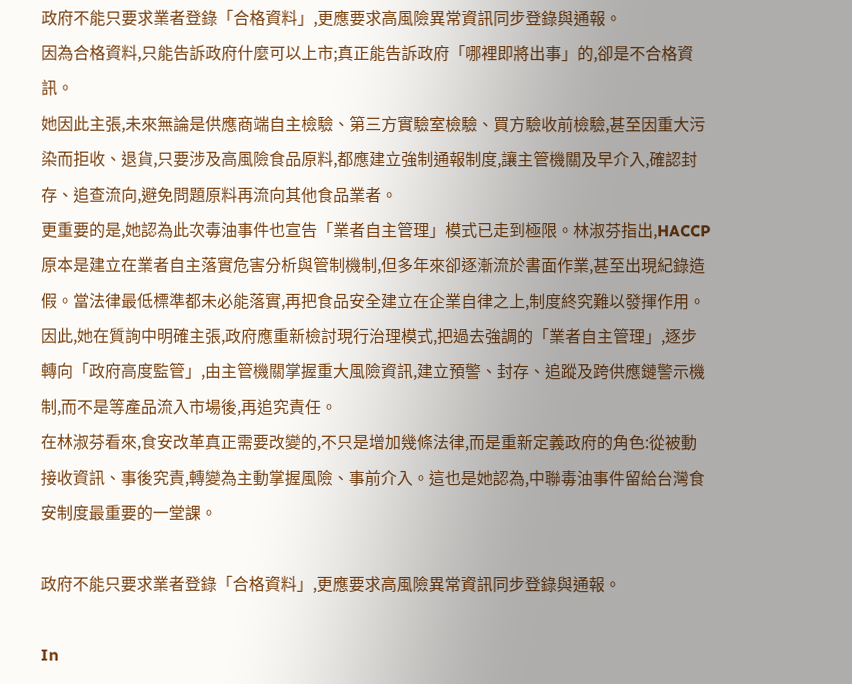政府不能只要求業者登錄「合格資料」,更應要求高風險異常資訊同步登錄與通報。
因為合格資料,只能告訴政府什麼可以上市;真正能告訴政府「哪裡即將出事」的,卻是不合格資訊。
她因此主張,未來無論是供應商端自主檢驗、第三方實驗室檢驗、買方驗收前檢驗,甚至因重大污染而拒收、退貨,只要涉及高風險食品原料,都應建立強制通報制度,讓主管機關及早介入,確認封存、追查流向,避免問題原料再流向其他食品業者。
更重要的是,她認為此次毒油事件也宣告「業者自主管理」模式已走到極限。林淑芬指出,HACCP原本是建立在業者自主落實危害分析與管制機制,但多年來卻逐漸流於書面作業,甚至出現紀錄造假。當法律最低標準都未必能落實,再把食品安全建立在企業自律之上,制度終究難以發揮作用。
因此,她在質詢中明確主張,政府應重新檢討現行治理模式,把過去強調的「業者自主管理」,逐步轉向「政府高度監管」,由主管機關掌握重大風險資訊,建立預警、封存、追蹤及跨供應鏈警示機制,而不是等產品流入市場後,再追究責任。
在林淑芬看來,食安改革真正需要改變的,不只是增加幾條法律,而是重新定義政府的角色:從被動接收資訊、事後究責,轉變為主動掌握風險、事前介入。這也是她認為,中聯毒油事件留給台灣食安制度最重要的一堂課。

政府不能只要求業者登錄「合格資料」,更應要求高風險異常資訊同步登錄與通報。

In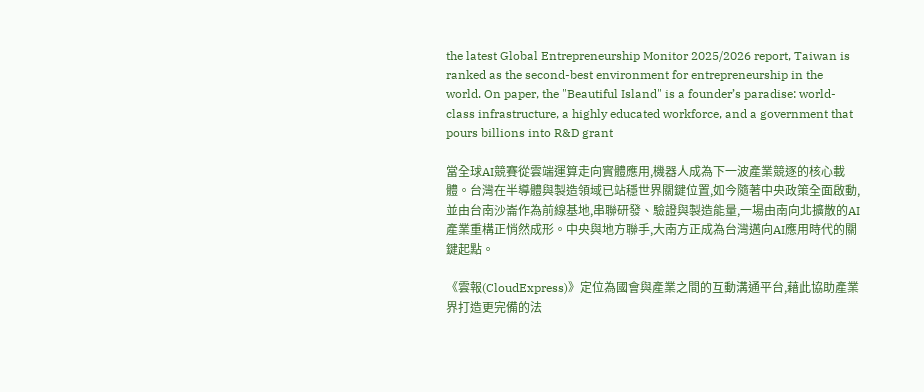the latest Global Entrepreneurship Monitor 2025/2026 report, Taiwan is ranked as the second-best environment for entrepreneurship in the world. On paper, the "Beautiful Island" is a founder’s paradise: world-class infrastructure, a highly educated workforce, and a government that pours billions into R&D grant

當全球AI競賽從雲端運算走向實體應用,機器人成為下一波產業競逐的核心載體。台灣在半導體與製造領域已站穩世界關鍵位置,如今隨著中央政策全面啟動,並由台南沙崙作為前線基地,串聯研發、驗證與製造能量,一場由南向北擴散的AI產業重構正悄然成形。中央與地方聯手,大南方正成為台灣邁向AI應用時代的關鍵起點。

《雲報(CloudExpress)》定位為國會與產業之間的互動溝通平台,藉此協助產業界打造更完備的法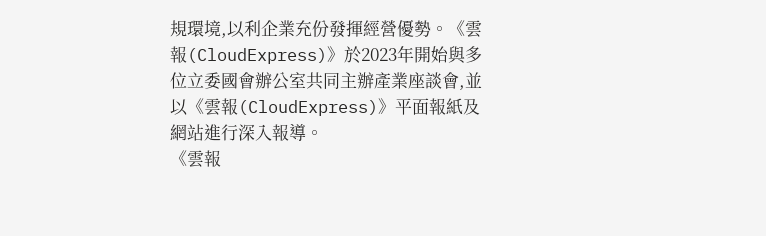規環境,以利企業充份發揮經營優勢。《雲報(CloudExpress)》於2023年開始與多位立委國會辦公室共同主辦產業座談會,並以《雲報(CloudExpress)》平面報紙及網站進行深入報導。
《雲報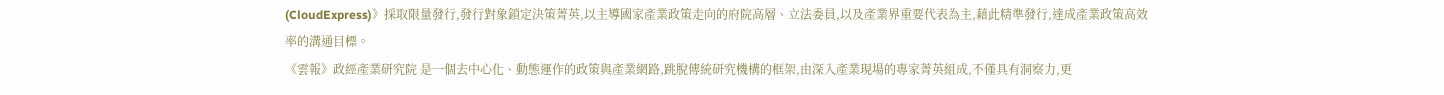(CloudExpress)》採取限量發行,發行對象鎖定決策菁英,以主導國家產業政策走向的府院高層、立法委員,以及產業界重要代表為主,藉此精準發行,達成產業政策高效率的溝通目標。
《雲報》政經產業研究院 是一個去中心化、動態運作的政策與產業網路,跳脫傳統研究機構的框架,由深入產業現場的專家菁英組成,不僅具有洞察力,更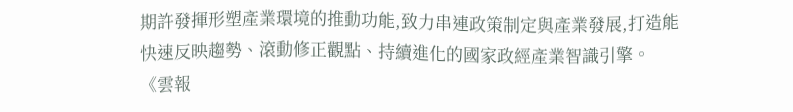期許發揮形塑產業環境的推動功能,致力串連政策制定與產業發展,打造能快速反映趨勢、滾動修正觀點、持續進化的國家政經產業智識引擎。
《雲報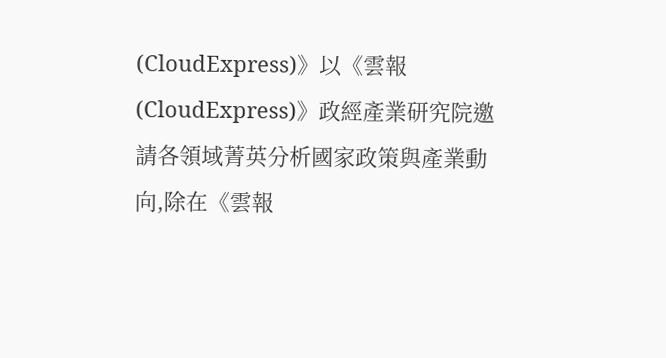(CloudExpress)》以《雲報(CloudExpress)》政經產業研究院邀請各領域菁英分析國家政策與產業動向,除在《雲報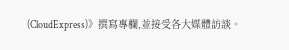(CloudExpress)》撰寫專欄,並接受各大媒體訪談。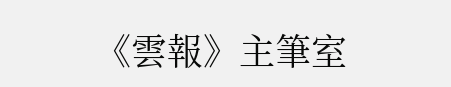《雲報》主筆室